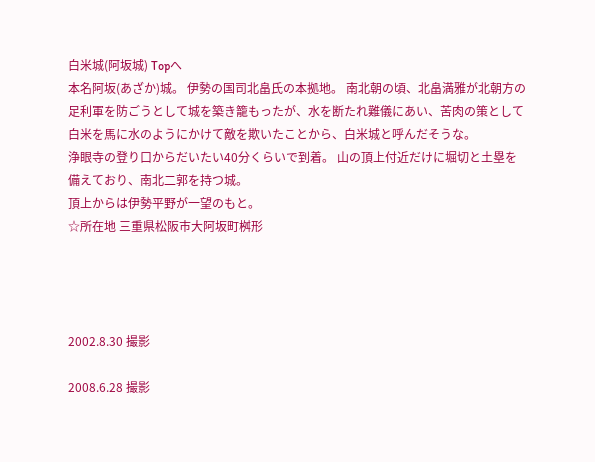白米城(阿坂城) Topへ
本名阿坂(あざか)城。 伊勢の国司北畠氏の本拠地。 南北朝の頃、北畠満雅が北朝方の
足利軍を防ごうとして城を築き籠もったが、水を断たれ難儀にあい、苦肉の策として
白米を馬に水のようにかけて敵を欺いたことから、白米城と呼んだそうな。
浄眼寺の登り口からだいたい40分くらいで到着。 山の頂上付近だけに堀切と土塁を
備えており、南北二郭を持つ城。
頂上からは伊勢平野が一望のもと。
☆所在地 三重県松阪市大阿坂町桝形




2002.8.30 撮影

2008.6.28 撮影